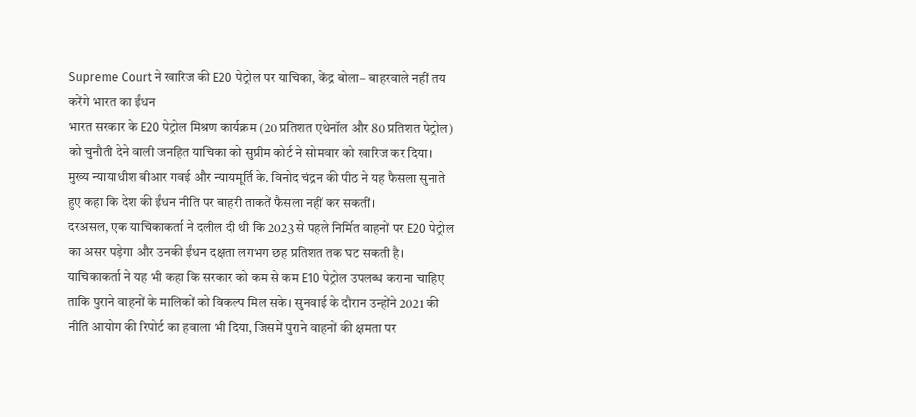Supreme Court ने खारिज की E20 पेट्रोल पर याचिका, केंद्र बोला– बाहरवाले नहीं तय करेंगे भारत का ईंधन
भारत सरकार के E20 पेट्रोल मिश्रण कार्यक्रम (20 प्रतिशत एथेनॉल और 80 प्रतिशत पेट्रोल) को चुनौती देने वाली जनहित याचिका को सुप्रीम कोर्ट ने सोमवार को खारिज कर दिया। मुख्य न्यायाधीश बीआर गवई और न्यायमूर्ति के. विनोद चंद्रन की पीठ ने यह फैसला सुनाते हुए कहा कि देश की ईंधन नीति पर बाहरी ताकतें फैसला नहीं कर सकतीं।
दरअसल, एक याचिकाकर्ता ने दलील दी थी कि 2023 से पहले निर्मित वाहनों पर E20 पेट्रोल का असर पड़ेगा और उनकी ईंधन दक्षता लगभग छह प्रतिशत तक घट सकती है। याचिकाकर्ता ने यह भी कहा कि सरकार को कम से कम E10 पेट्रोल उपलब्ध कराना चाहिए ताकि पुराने वाहनों के मालिकों को विकल्प मिल सके। सुनवाई के दौरान उन्होंने 2021 की नीति आयोग की रिपोर्ट का हवाला भी दिया, जिसमें पुराने वाहनों की क्षमता पर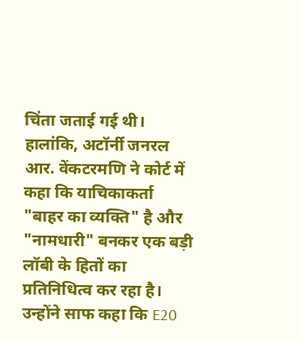चिंता जताई गई थी।
हालांकि, अटॉर्नी जनरल आर. वेंकटरमणि ने कोर्ट में कहा कि याचिकाकर्ता "बाहर का व्यक्ति" है और "नामधारी" बनकर एक बड़ी लॉबी के हितों का प्रतिनिधित्व कर रहा है। उन्होंने साफ कहा कि E20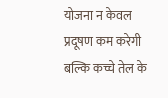योजना न केवल प्रदूषण कम करेगी बल्कि कच्चे तेल के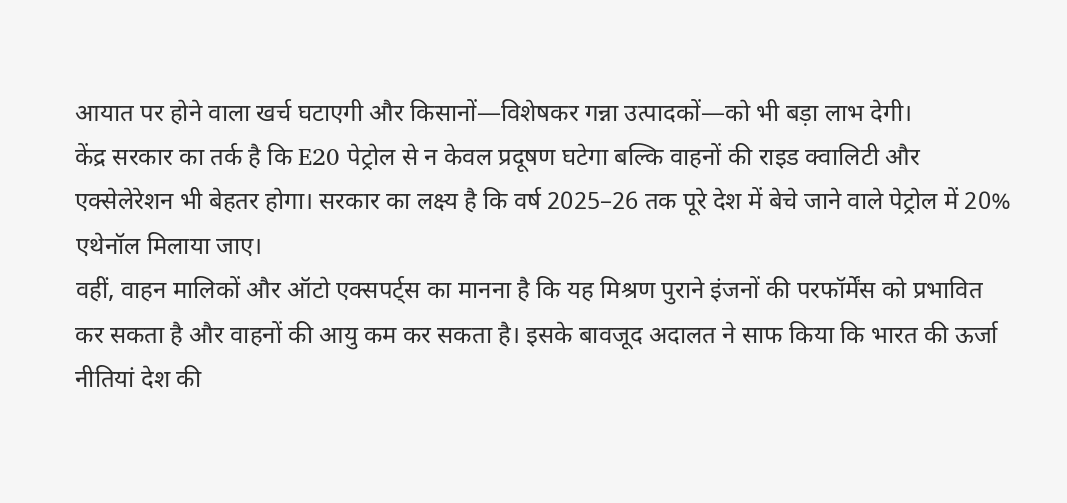आयात पर होने वाला खर्च घटाएगी और किसानों—विशेषकर गन्ना उत्पादकों—को भी बड़ा लाभ देगी।
केंद्र सरकार का तर्क है कि E20 पेट्रोल से न केवल प्रदूषण घटेगा बल्कि वाहनों की राइड क्वालिटी और एक्सेलेरेशन भी बेहतर होगा। सरकार का लक्ष्य है कि वर्ष 2025–26 तक पूरे देश में बेचे जाने वाले पेट्रोल में 20% एथेनॉल मिलाया जाए।
वहीं, वाहन मालिकों और ऑटो एक्सपर्ट्स का मानना है कि यह मिश्रण पुराने इंजनों की परफॉर्मेंस को प्रभावित कर सकता है और वाहनों की आयु कम कर सकता है। इसके बावजूद अदालत ने साफ किया कि भारत की ऊर्जा नीतियां देश की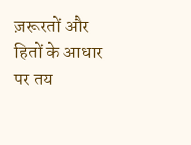ज़रूरतों और हितों के आधार पर तय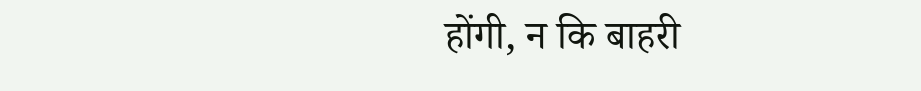होंगी, न कि बाहरी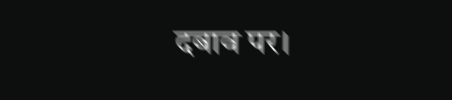दबाव पर।